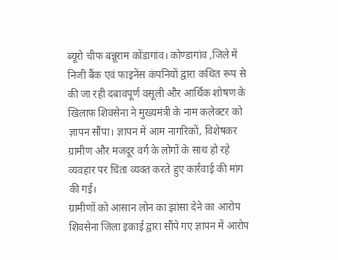ब्यूरो चीफ बन्नूराम कोंडागांव। कोण्डागांव ,जिले में निजी बैंक एवं फाइनेंस कंपनियों द्वारा कथित रूप से की जा रही दबावपूर्ण वसूली और आर्थिक शोषण के खिलाफ शिवसेना ने मुख्यमंत्री के नाम कलेक्टर को ज्ञापन सौंपा। ज्ञापन में आम नागरिकों, विशेषकर ग्रामीण और मजदूर वर्ग के लोगों के साथ हो रहे व्यवहार पर चिंता व्यक्त करते हुए कार्रवाई की मांग की गई।
ग्रामीणों को आसान लोन का झांसा देने का आरोप
शिवसेना जिला इकाई द्वारा सौंपे गए ज्ञापन में आरोप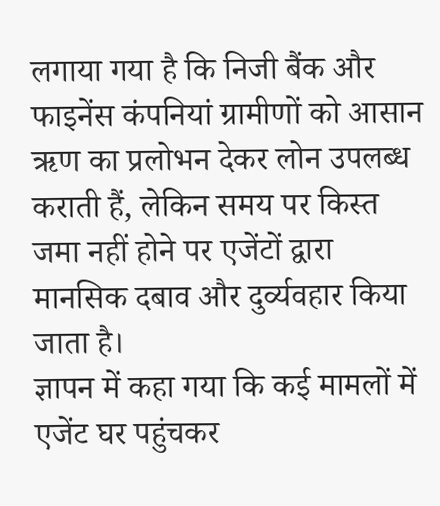लगाया गया है कि निजी बैंक और फाइनेंस कंपनियां ग्रामीणों को आसान ऋण का प्रलोभन देकर लोन उपलब्ध कराती हैं, लेकिन समय पर किस्त जमा नहीं होने पर एजेंटों द्वारा मानसिक दबाव और दुर्व्यवहार किया जाता है।
ज्ञापन में कहा गया कि कई मामलों में एजेंट घर पहुंचकर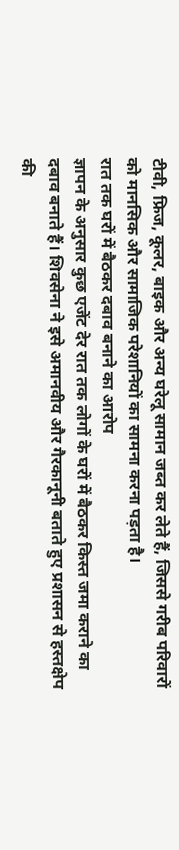टीवी, फ्रिज, कूलर, बाइक और अन्य घरेलू सामान जब्त कर लेते हैं, जिससे गरीब परिवारों को मानसिक और सामाजिक परेशानियों का सामना करना पड़ता है।
रात तक घरों में बैठकर दबाव बनाने का आरोप
ज्ञापन के अनुसार कुछ एजेंट देर रात तक लोगों के घरों में बैठकर किस्त जमा कराने का दबाव बनाते हैं। शिवसेना ने इसे अमानवीय और गैरकानूनी बताते हुए प्रशासन से हस्तक्षेप की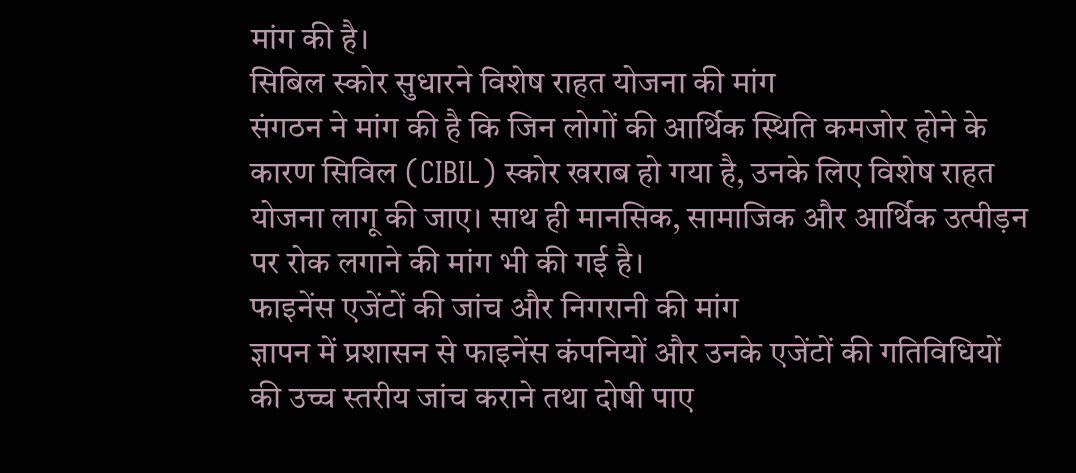मांग की है।
सिबिल स्कोर सुधारने विशेष राहत योजना की मांग
संगठन ने मांग की है कि जिन लोगों की आर्थिक स्थिति कमजोर होने के कारण सिविल (CIBIL) स्कोर खराब हो गया है, उनके लिए विशेष राहत योजना लागू की जाए। साथ ही मानसिक, सामाजिक और आर्थिक उत्पीड़न पर रोक लगाने की मांग भी की गई है।
फाइनेंस एजेंटों की जांच और निगरानी की मांग
ज्ञापन में प्रशासन से फाइनेंस कंपनियों और उनके एजेंटों की गतिविधियों की उच्च स्तरीय जांच कराने तथा दोषी पाए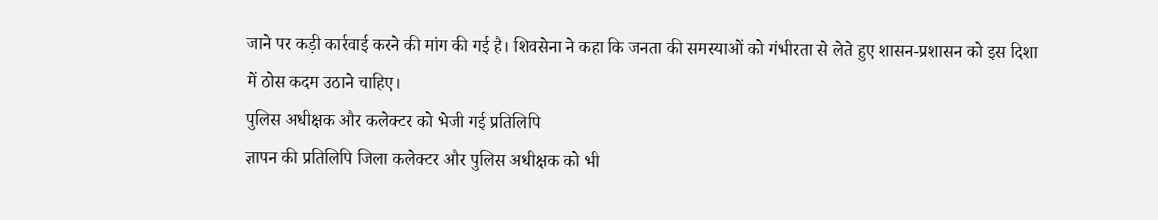जाने पर कड़ी कार्रवाई करने की मांग की गई है। शिवसेना ने कहा कि जनता की समस्याओं को गंभीरता से लेते हुए शासन-प्रशासन को इस दिशा में ठोस कदम उठाने चाहिए।
पुलिस अधीक्षक और कलेक्टर को भेजी गई प्रतिलिपि
ज्ञापन की प्रतिलिपि जिला कलेक्टर और पुलिस अधीक्षक को भी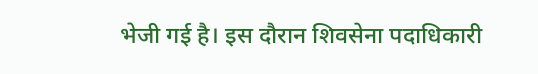भेजी गई है। इस दौरान शिवसेना पदाधिकारी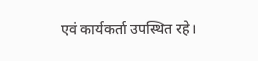एवं कार्यकर्ता उपस्थित रहे।